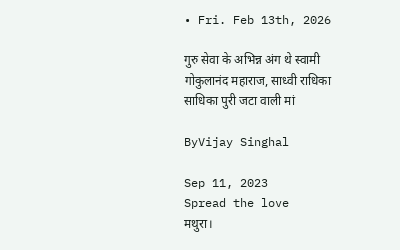• Fri. Feb 13th, 2026

गुरु सेवा के अभिन्न अंग थे स्वामी गोकुलानंद महाराज, साध्वी राधिका साधिका पुरी जटा वाली मां

ByVijay Singhal

Sep 11, 2023
Spread the love
मथुरा।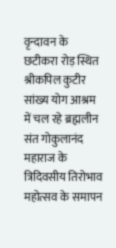वृन्दावन के छटीकरा रोड़ स्थित श्रीकपिल कुटीर सांख्य योग आश्रम में चल रहे ब्रह्मलीन संत गोकुलानंद महाराज के त्रिदिवसीय तिरोभाव महोत्सव के समापन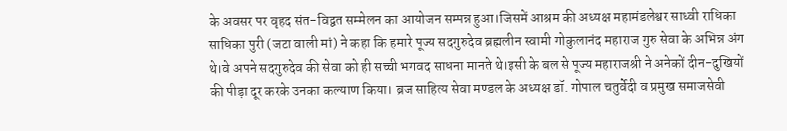के अवसर पर वृहद संत-विद्वत सम्मेलन का आयोजन सम्पन्न हुआ।जिसमें आश्रम की अध्यक्ष महामंडलेश्वर साध्वी राधिका साधिका पुरी (जटा वाली मां) ने कहा कि हमारे पूज्य सदगुरुदेव ब्रह्मलीन स्वामी गोकुलानंद महाराज गुरु सेवा के अभिन्न अंग थे।वे अपने सदगुरुदेव की सेवा को ही सच्ची भगवद साधना मानते थे।इसी के बल से पूज्य महाराजश्री ने अनेकों दीन-दुखियों की पीड़ा दूर करके उनका कल्याण किया। ब्रज साहित्य सेवा मण्डल के अध्यक्ष डॉ. गोपाल चतुर्वेदी व प्रमुख समाजसेवी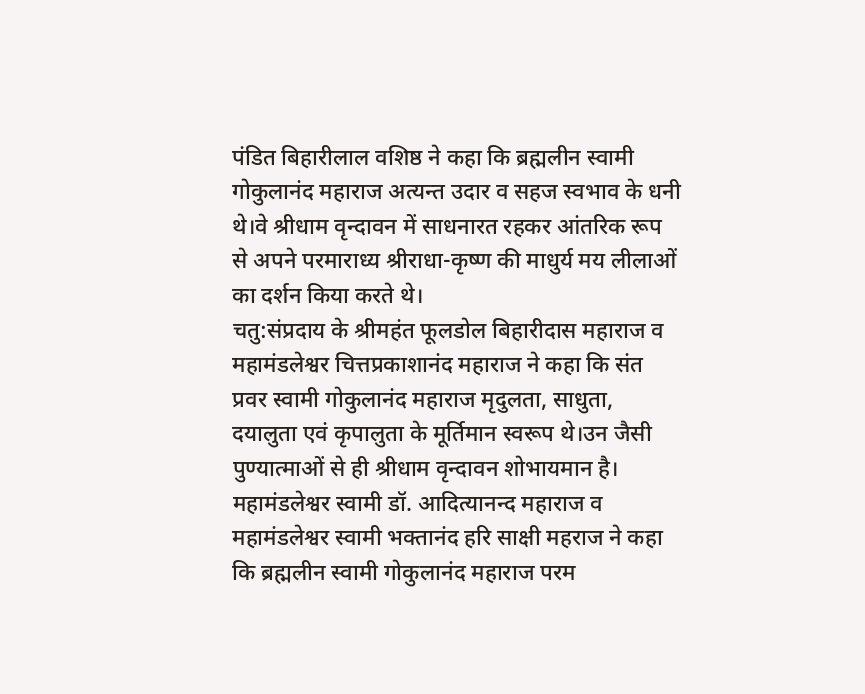पंडित बिहारीलाल वशिष्ठ ने कहा कि ब्रह्मलीन स्वामी गोकुलानंद महाराज अत्यन्त उदार व सहज स्वभाव के धनी थे।वे श्रीधाम वृन्दावन में साधनारत रहकर आंतरिक रूप से अपने परमाराध्य श्रीराधा-कृष्ण की माधुर्य मय लीलाओं का दर्शन किया करते थे।
चतु:संप्रदाय के श्रीमहंत फूलडोल बिहारीदास महाराज व महामंडलेश्वर चित्तप्रकाशानंद महाराज ने कहा कि संत प्रवर स्वामी गोकुलानंद महाराज मृदुलता, साधुता, दयालुता एवं कृपालुता के मूर्तिमान स्वरूप थे।उन जैसी पुण्यात्माओं से ही श्रीधाम वृन्दावन शोभायमान है। महामंडलेश्वर स्वामी डॉ. आदित्यानन्द महाराज व महामंडलेश्वर स्वामी भक्तानंद हरि साक्षी महराज ने कहा कि ब्रह्मलीन स्वामी गोकुलानंद महाराज परम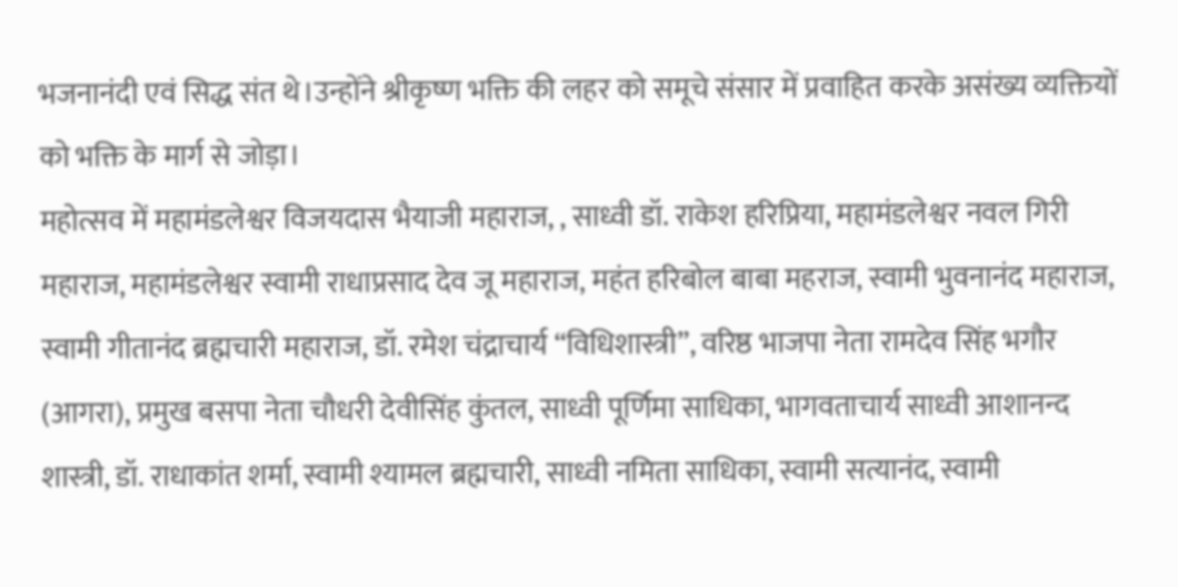भजनानंदी एवं सिद्ध संत थे।उन्होंने श्रीकृष्ण भक्ति की लहर को समूचे संसार में प्रवाहित करके असंख्य व्यक्तियों को भक्ति के मार्ग से जोड़ा।
महोत्सव में महामंडलेश्वर विजयदास भैयाजी महाराज, , साध्वी डॉ. राकेश हरिप्रिया, महामंडलेश्वर नवल गिरी महाराज, महामंडलेश्वर स्वामी राधाप्रसाद देव जू महाराज, महंत हरिबोल बाबा महराज, स्वामी भुवनानंद महाराज, स्वामी गीतानंद ब्रह्मचारी महाराज, डॉ. रमेश चंद्राचार्य “विधिशास्त्री”, वरिष्ठ भाजपा नेता रामदेव सिंह भगौर (आगरा), प्रमुख बसपा नेता चौधरी देवीसिंह कुंतल, साध्वी पूर्णिमा साधिका, भागवताचार्य साध्वी आशानन्द शास्त्री, डॉ. राधाकांत शर्मा, स्वामी श्यामल ब्रह्मचारी, साध्वी नमिता साधिका, स्वामी सत्यानंद, स्वामी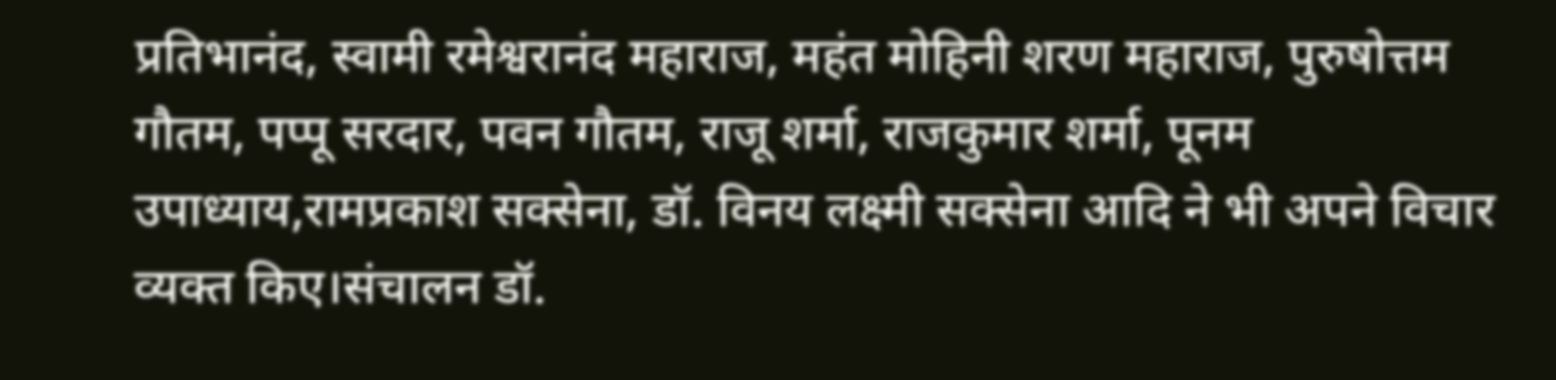प्रतिभानंद, स्वामी रमेश्वरानंद महाराज, महंत मोहिनी शरण महाराज, पुरुषोत्तम गौतम, पप्पू सरदार, पवन गौतम, राजू शर्मा, राजकुमार शर्मा, पूनम उपाध्याय,रामप्रकाश सक्सेना, डॉ. विनय लक्ष्मी सक्सेना आदि ने भी अपने विचार व्यक्त किए।संचालन डॉ.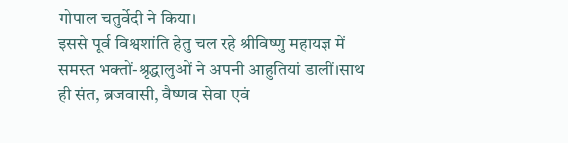गोपाल चतुर्वेदी ने किया।
इससे पूर्व विश्वशांति हेतु चल रहे श्रीविष्णु महायज्ञ में समस्त भक्तों-श्रृद्धालुओं ने अपनी आहुतियां डालीं।साथ ही संत, ब्रजवासी, वैष्णव सेवा एवं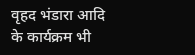वृहद भंडारा आदि के कार्यक्रम भी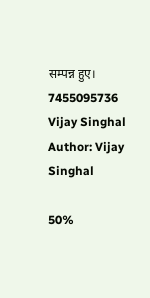सम्पन्न हुए।
7455095736
Vijay Singhal
Author: Vijay Singhal

50%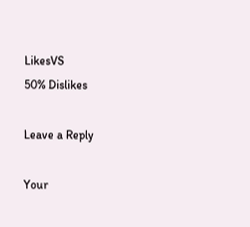LikesVS
50% Dislikes

Leave a Reply

Your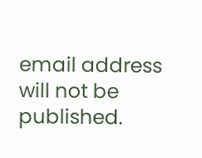email address will not be published.